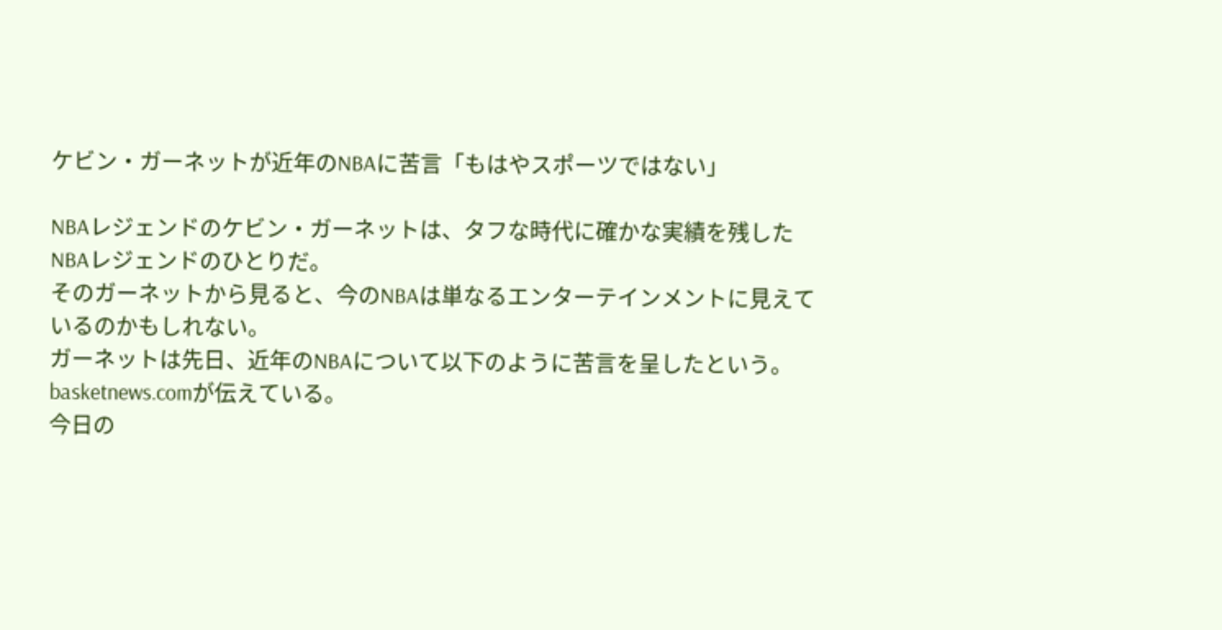ケビン・ガーネットが近年のNBAに苦言「もはやスポーツではない」

NBAレジェンドのケビン・ガーネットは、タフな時代に確かな実績を残したNBAレジェンドのひとりだ。
そのガーネットから見ると、今のNBAは単なるエンターテインメントに見えているのかもしれない。
ガーネットは先日、近年のNBAについて以下のように苦言を呈したという。basketnews.comが伝えている。
今日の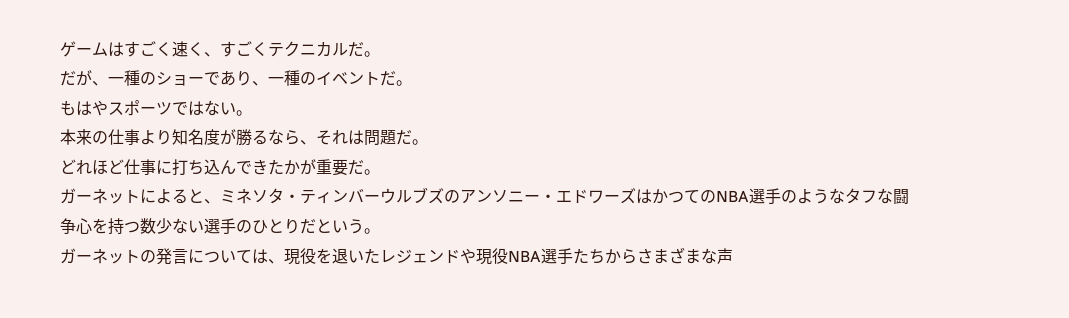ゲームはすごく速く、すごくテクニカルだ。
だが、一種のショーであり、一種のイベントだ。
もはやスポーツではない。
本来の仕事より知名度が勝るなら、それは問題だ。
どれほど仕事に打ち込んできたかが重要だ。
ガーネットによると、ミネソタ・ティンバーウルブズのアンソニー・エドワーズはかつてのNBA選手のようなタフな闘争心を持つ数少ない選手のひとりだという。
ガーネットの発言については、現役を退いたレジェンドや現役NBA選手たちからさまざまな声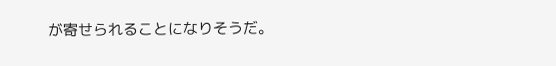が寄せられることになりそうだ。